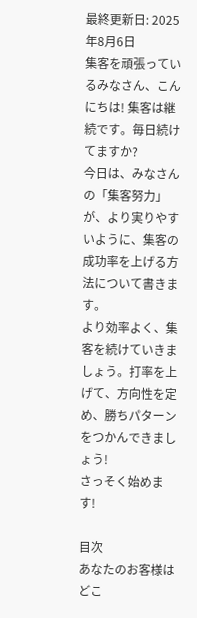最終更新日: 2025年8月6日
集客を頑張っているみなさん、こんにちは! 集客は継続です。毎日続けてますか?
今日は、みなさんの「集客努力」が、より実りやすいように、集客の成功率を上げる方法について書きます。
より効率よく、集客を続けていきましょう。打率を上げて、方向性を定め、勝ちパターンをつかんできましょう!
さっそく始めます!

目次
あなたのお客様はどこ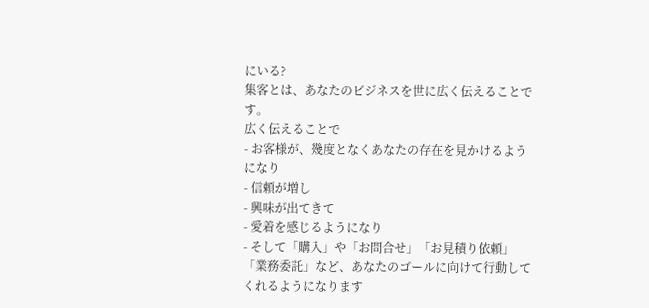にいる?
集客とは、あなたのビジネスを世に広く伝えることです。
広く伝えることで
- お客様が、幾度となくあなたの存在を見かけるようになり
- 信頼が増し
- 興味が出てきて
- 愛着を感じるようになり
- そして「購入」や「お問合せ」「お見積り依頼」「業務委託」など、あなたのゴールに向けて行動してくれるようになります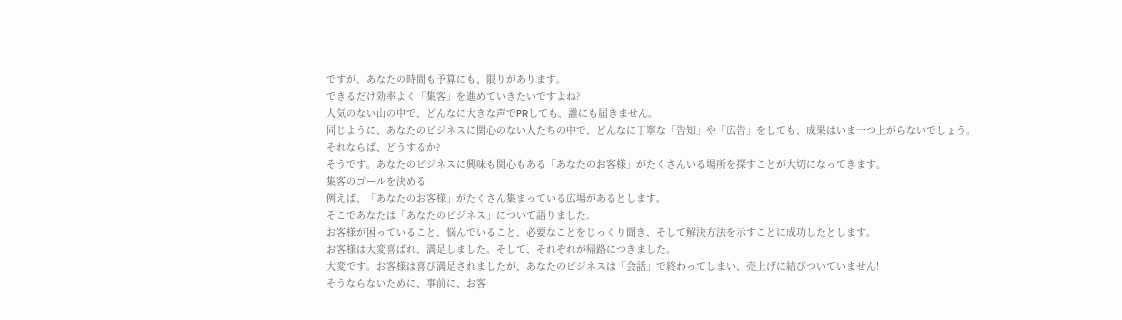ですが、あなたの時間も予算にも、限りがあります。
できるだけ効率よく「集客」を進めていきたいですよね?
人気のない山の中で、どんなに大きな声でPRしても、誰にも届きません。
同じように、あなたのビジネスに関心のない人たちの中で、どんなに丁寧な「告知」や「広告」をしても、成果はいま一つ上がらないでしょう。
それならば、どうするか?
そうです。あなたのビジネスに興味も関心もある「あなたのお客様」がたくさんいる場所を探すことが大切になってきます。
集客のゴールを決める
例えば、「あなたのお客様」がたくさん集まっている広場があるとします。
そこであなたは「あなたのビジネス」について語りました。
お客様が困っていること、悩んでいること、必要なことをじっくり聞き、そして解決方法を示すことに成功したとします。
お客様は大変喜ばれ、満足しました。そして、それぞれが帰路につきました。
大変です。お客様は喜び満足されましたが、あなたのビジネスは「会話」で終わってしまい、売上げに結びついていません!
そうならないために、事前に、お客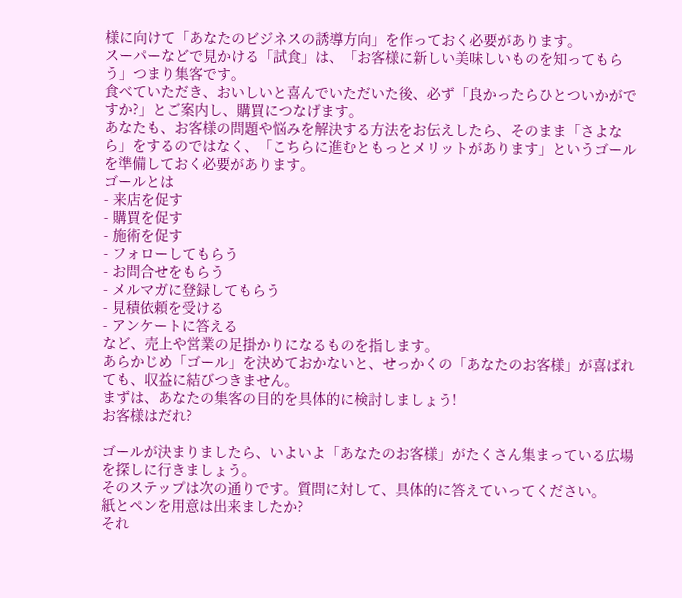様に向けて「あなたのビジネスの誘導方向」を作っておく必要があります。
スーパーなどで見かける「試食」は、「お客様に新しい美味しいものを知ってもらう」つまり集客です。
食べていただき、おいしいと喜んでいただいた後、必ず「良かったらひとついかがですか?」とご案内し、購買につなげます。
あなたも、お客様の問題や悩みを解決する方法をお伝えしたら、そのまま「さよなら」をするのではなく、「こちらに進むともっとメリットがあります」というゴールを準備しておく必要があります。
ゴールとは
- 来店を促す
- 購買を促す
- 施術を促す
- フォローしてもらう
- お問合せをもらう
- メルマガに登録してもらう
- 見積依頼を受ける
- アンケートに答える
など、売上や営業の足掛かりになるものを指します。
あらかじめ「ゴール」を決めておかないと、せっかくの「あなたのお客様」が喜ばれても、収益に結びつきません。
まずは、あなたの集客の目的を具体的に検討しましょう!
お客様はだれ?

ゴールが決まりましたら、いよいよ「あなたのお客様」がたくさん集まっている広場を探しに行きましょう。
そのステップは次の通りです。質問に対して、具体的に答えていってください。
紙とペンを用意は出来ましたか?
それ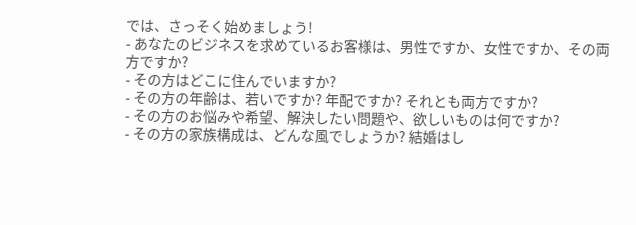では、さっそく始めましょう!
- あなたのビジネスを求めているお客様は、男性ですか、女性ですか、その両方ですか?
- その方はどこに住んでいますか?
- その方の年齢は、若いですか? 年配ですか? それとも両方ですか?
- その方のお悩みや希望、解決したい問題や、欲しいものは何ですか?
- その方の家族構成は、どんな風でしょうか? 結婚はし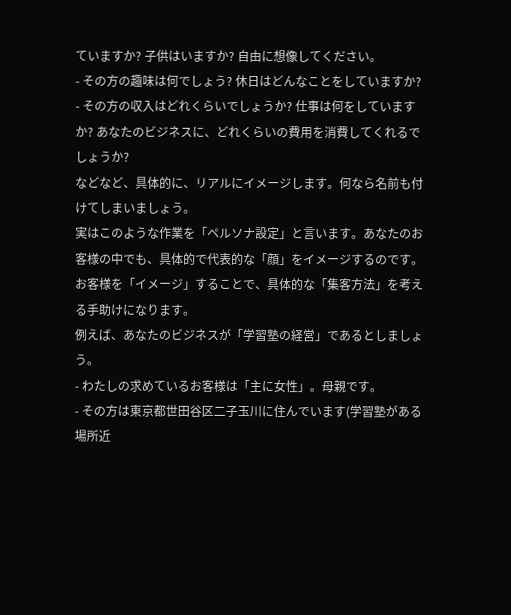ていますか? 子供はいますか? 自由に想像してください。
- その方の趣味は何でしょう? 休日はどんなことをしていますか?
- その方の収入はどれくらいでしょうか? 仕事は何をしていますか? あなたのビジネスに、どれくらいの費用を消費してくれるでしょうか?
などなど、具体的に、リアルにイメージします。何なら名前も付けてしまいましょう。
実はこのような作業を「ペルソナ設定」と言います。あなたのお客様の中でも、具体的で代表的な「顔」をイメージするのです。
お客様を「イメージ」することで、具体的な「集客方法」を考える手助けになります。
例えば、あなたのビジネスが「学習塾の経営」であるとしましょう。
- わたしの求めているお客様は「主に女性」。母親です。
- その方は東京都世田谷区二子玉川に住んでいます(学習塾がある場所近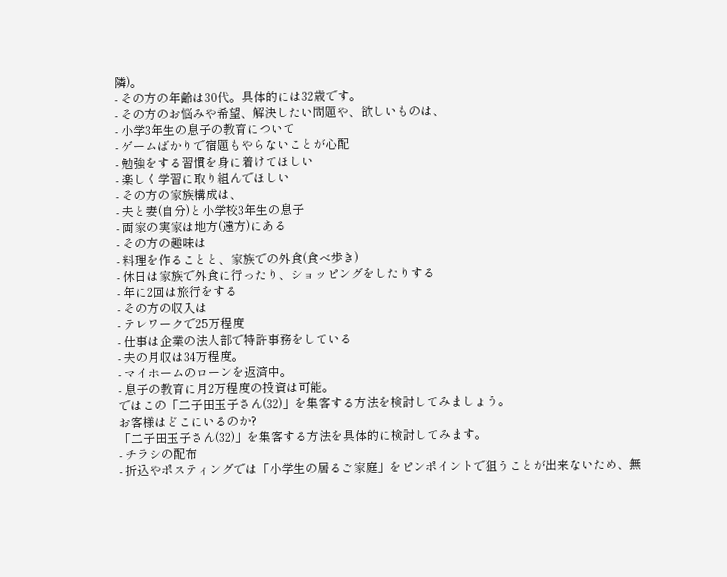隣)。
- その方の年齢は30代。具体的には32歳です。
- その方のお悩みや希望、解決したい問題や、欲しいものは、
- 小学3年生の息子の教育について
- ゲームばかりで宿題もやらないことが心配
- 勉強をする習慣を身に着けてほしい
- 楽しく学習に取り組んでほしい
- その方の家族構成は、
- 夫と妻(自分)と小学校3年生の息子
- 両家の実家は地方(遠方)にある
- その方の趣味は
- 料理を作ることと、家族での外食(食べ歩き)
- 休日は家族で外食に行ったり、ショッピングをしたりする
- 年に2回は旅行をする
- その方の収入は
- テレワークで25万程度
- 仕事は企業の法人部で特許事務をしている
- 夫の月収は34万程度。
- マイホームのローンを返済中。
- 息子の教育に月2万程度の投資は可能。
ではこの「二子田玉子さん(32)」を集客する方法を検討してみましょう。
お客様はどこにいるのか?
「二子田玉子さん(32)」を集客する方法を具体的に検討してみます。
- チラシの配布
- 折込やポスティングでは「小学生の居るご家庭」をピンポイントで狙うことが出来ないため、無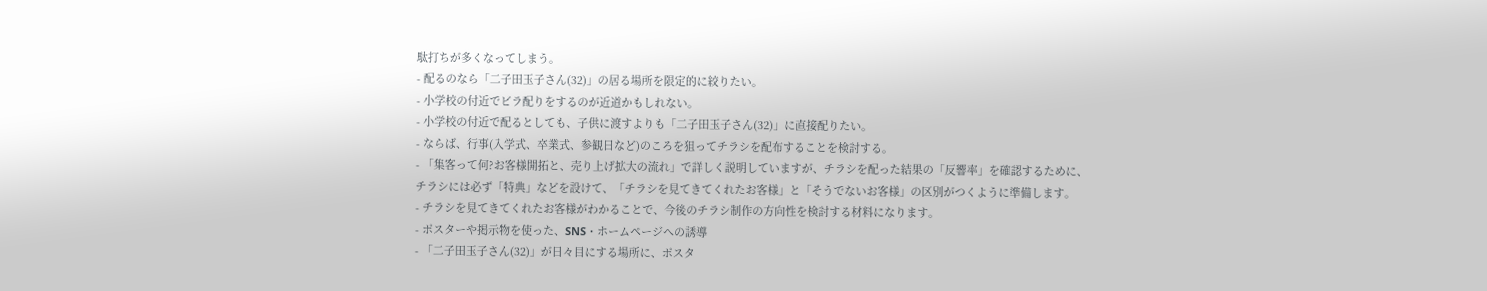駄打ちが多くなってしまう。
- 配るのなら「二子田玉子さん(32)」の居る場所を限定的に絞りたい。
- 小学校の付近でビラ配りをするのが近道かもしれない。
- 小学校の付近で配るとしても、子供に渡すよりも「二子田玉子さん(32)」に直接配りたい。
- ならば、行事(入学式、卒業式、参観日など)のころを狙ってチラシを配布することを検討する。
- 「集客って何?お客様開拓と、売り上げ拡大の流れ」で詳しく説明していますが、チラシを配った結果の「反響率」を確認するために、チラシには必ず「特典」などを設けて、「チラシを見てきてくれたお客様」と「そうでないお客様」の区別がつくように準備します。
- チラシを見てきてくれたお客様がわかることで、今後のチラシ制作の方向性を検討する材料になります。
- ポスターや掲示物を使った、SNS・ホームページへの誘導
- 「二子田玉子さん(32)」が日々目にする場所に、ポスタ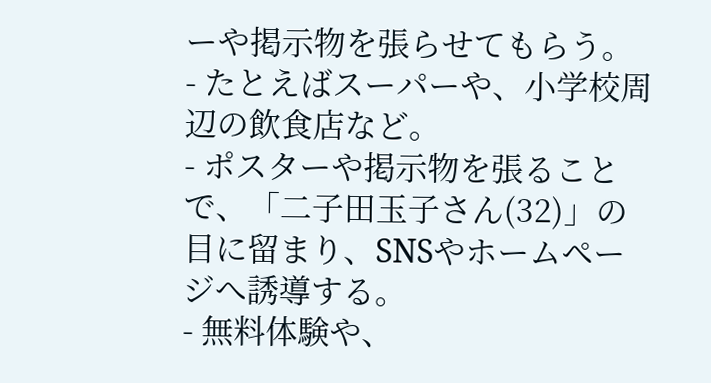ーや掲示物を張らせてもらう。
- たとえばスーパーや、小学校周辺の飲食店など。
- ポスターや掲示物を張ることで、「二子田玉子さん(32)」の目に留まり、SNSやホームページへ誘導する。
- 無料体験や、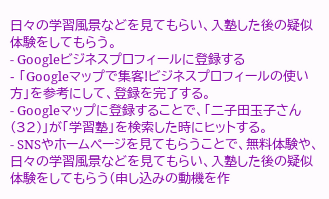日々の学習風景などを見てもらい、入塾した後の疑似体験をしてもらう。
- Googleビジネスプロフィールに登録する
- 「Googleマップで集客!ビジネスプロフィールの使い方」を参考にして、登録を完了する。
- Googleマップに登録することで、「二子田玉子さん(32)」が「学習塾」を検索した時にヒットする。
- SNSやホームページを見てもらうことで、無料体験や、日々の学習風景などを見てもらい、入塾した後の疑似体験をしてもらう(申し込みの動機を作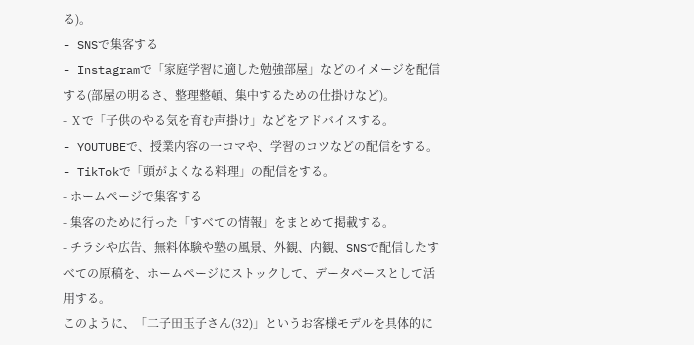る)。
- SNSで集客する
- Instagramで「家庭学習に適した勉強部屋」などのイメージを配信する(部屋の明るさ、整理整頓、集中するための仕掛けなど)。
- Ⅹで「子供のやる気を育む声掛け」などをアドバイスする。
- YOUTUBEで、授業内容の一コマや、学習のコツなどの配信をする。
- TikTokで「頭がよくなる料理」の配信をする。
- ホームページで集客する
- 集客のために行った「すべての情報」をまとめて掲載する。
- チラシや広告、無料体験や塾の風景、外観、内観、SNSで配信したすべての原稿を、ホームページにストックして、データベースとして活用する。
このように、「二子田玉子さん(32)」というお客様モデルを具体的に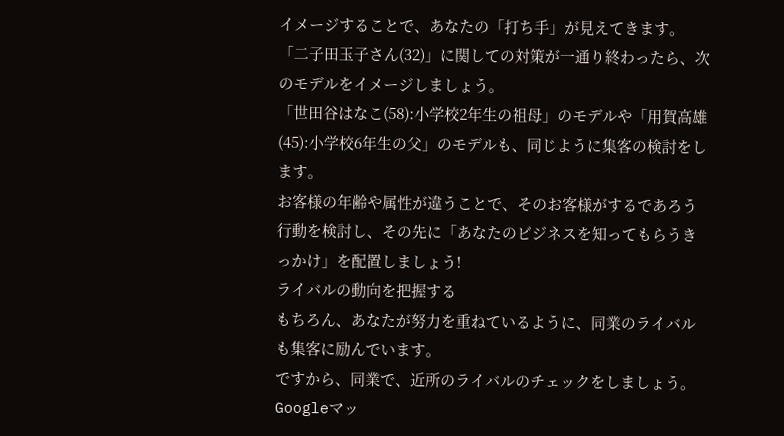イメージすることで、あなたの「打ち手」が見えてきます。
「二子田玉子さん(32)」に関しての対策が一通り終わったら、次のモデルをイメージしましょう。
「世田谷はなこ(58):小学校2年生の祖母」のモデルや「用賀高雄(45):小学校6年生の父」のモデルも、同じように集客の検討をします。
お客様の年齢や属性が違うことで、そのお客様がするであろう行動を検討し、その先に「あなたのビジネスを知ってもらうきっかけ」を配置しましょう!
ライバルの動向を把握する
もちろん、あなたが努力を重ねているように、同業のライバルも集客に励んでいます。
ですから、同業で、近所のライバルのチェックをしましょう。
Googleマッ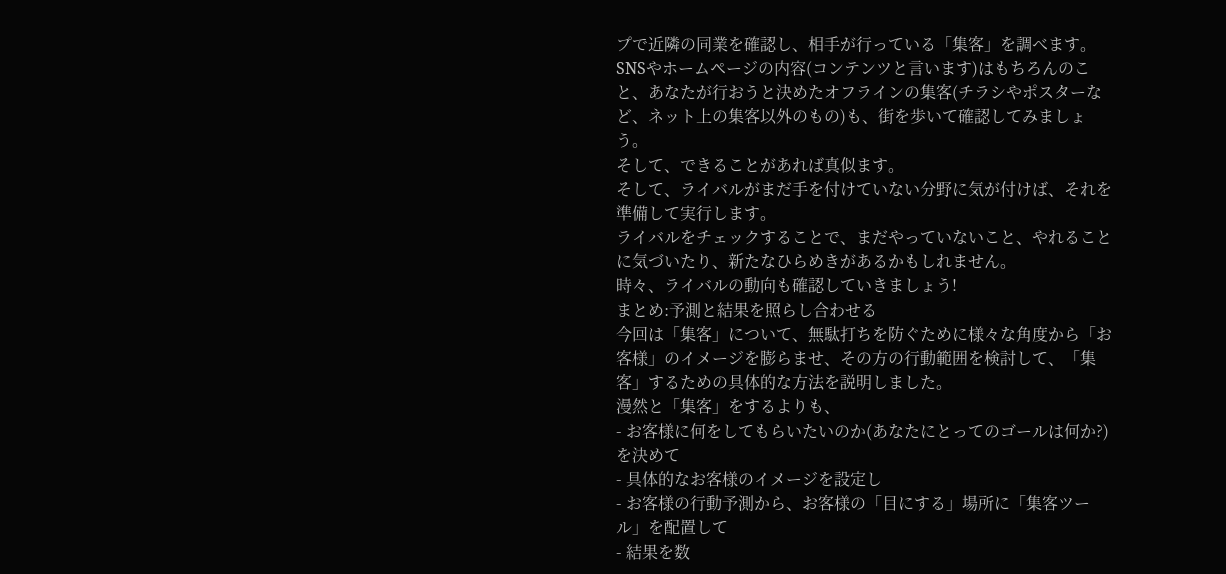プで近隣の同業を確認し、相手が行っている「集客」を調べます。
SNSやホームページの内容(コンテンツと言います)はもちろんのこと、あなたが行おうと決めたオフラインの集客(チラシやポスターなど、ネット上の集客以外のもの)も、街を歩いて確認してみましょう。
そして、できることがあれば真似ます。
そして、ライバルがまだ手を付けていない分野に気が付けば、それを準備して実行します。
ライバルをチェックすることで、まだやっていないこと、やれることに気づいたり、新たなひらめきがあるかもしれません。
時々、ライバルの動向も確認していきましょう!
まとめ:予測と結果を照らし合わせる
今回は「集客」について、無駄打ちを防ぐために様々な角度から「お客様」のイメージを膨らませ、その方の行動範囲を検討して、「集客」するための具体的な方法を説明しました。
漫然と「集客」をするよりも、
- お客様に何をしてもらいたいのか(あなたにとってのゴールは何か?)を決めて
- 具体的なお客様のイメージを設定し
- お客様の行動予測から、お客様の「目にする」場所に「集客ツール」を配置して
- 結果を数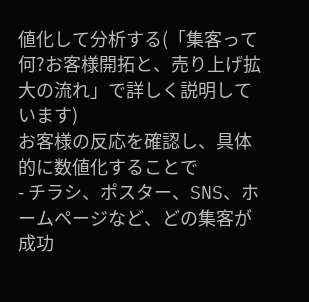値化して分析する(「集客って何?お客様開拓と、売り上げ拡大の流れ」で詳しく説明しています)
お客様の反応を確認し、具体的に数値化することで
- チラシ、ポスター、SNS、ホームページなど、どの集客が成功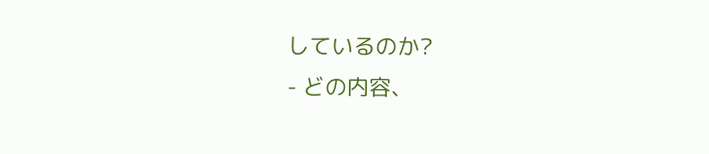しているのか?
- どの内容、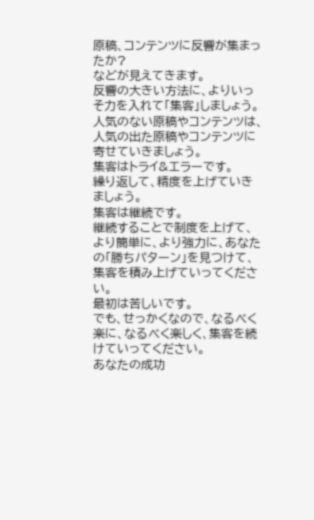原稿、コンテンツに反響が集まったか?
などが見えてきます。
反響の大きい方法に、よりいっそ力を入れて「集客」しましょう。
人気のない原稿やコンテンツは、人気の出た原稿やコンテンツに寄せていきましょう。
集客はトライ&エラーです。
繰り返して、精度を上げていきましょう。
集客は継続です。
継続することで制度を上げて、より簡単に、より強力に、あなたの「勝ちパターン」を見つけて、集客を積み上げていってください。
最初は苦しいです。
でも、せっかくなので、なるべく楽に、なるべく楽しく、集客を続けていってください。
あなたの成功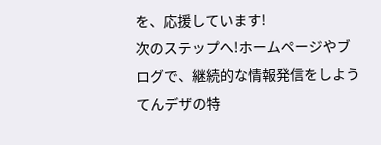を、応援しています!
次のステップへ!ホームページやブログで、継続的な情報発信をしよう
てんデザの特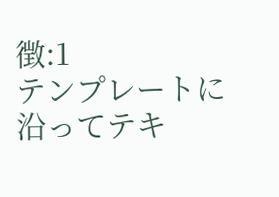徴:1
テンプレートに沿ってテキ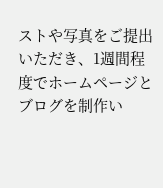ストや写真をご提出いただき、1週間程度でホームページとブログを制作い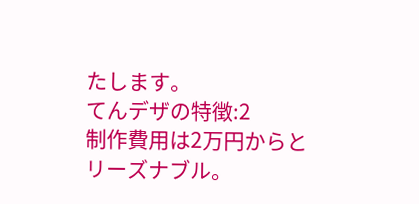たします。
てんデザの特徴:2
制作費用は2万円からとリーズナブル。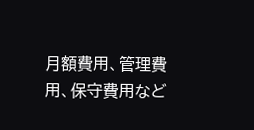月額費用、管理費用、保守費用など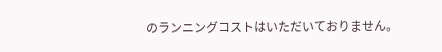のランニングコストはいただいておりません。